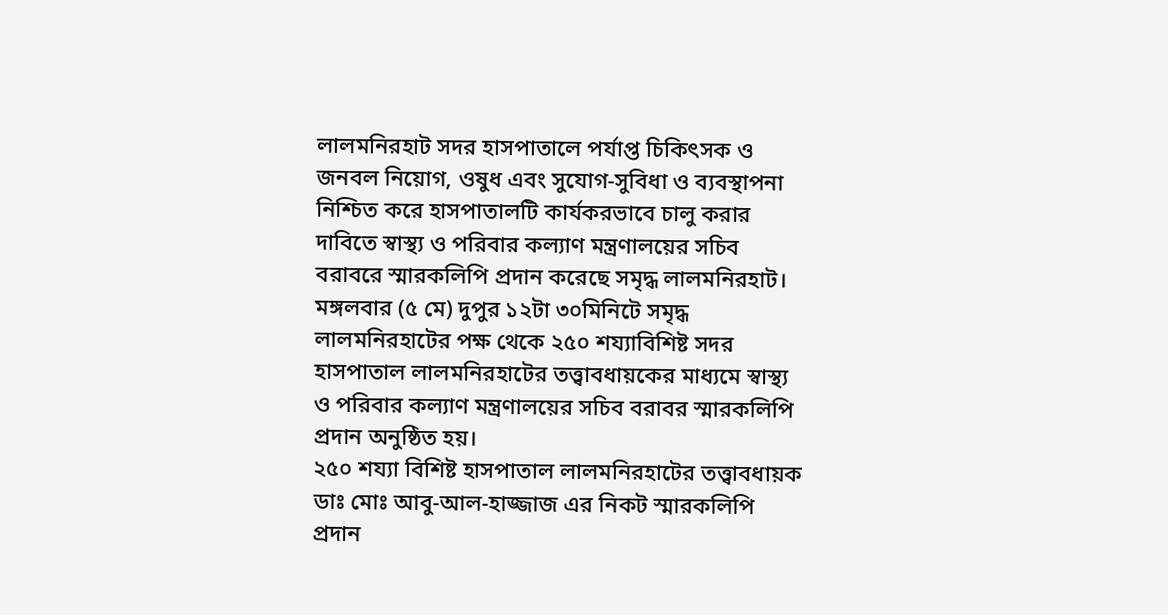লালমনিরহাট সদর হাসপাতালে পর্যাপ্ত চিকিৎসক ও জনবল নিয়োগ, ওষুধ এবং সুযোগ-সুবিধা ও ব্যবস্থাপনা নিশ্চিত করে হাসপাতালটি কার্যকরভাবে চালু করার দাবিতে স্বাস্থ্য ও পরিবার কল্যাণ মন্ত্রণালয়ের সচিব বরাবরে স্মারকলিপি প্রদান করেছে সমৃদ্ধ লালমনিরহাট।
মঙ্গলবার (৫ মে) দুপুর ১২টা ৩০মিনিটে সমৃদ্ধ লালমনিরহাটের পক্ষ থেকে ২৫০ শয্যাবিশিষ্ট সদর হাসপাতাল লালমনিরহাটের তত্ত্বাবধায়কের মাধ্যমে স্বাস্থ্য ও পরিবার কল্যাণ মন্ত্রণালয়ের সচিব বরাবর স্মারকলিপি প্রদান অনুষ্ঠিত হয়।
২৫০ শয্যা বিশিষ্ট হাসপাতাল লালমনিরহাটের তত্ত্বাবধায়ক ডাঃ মোঃ আবু-আল-হাজ্জাজ এর নিকট স্মারকলিপি প্রদান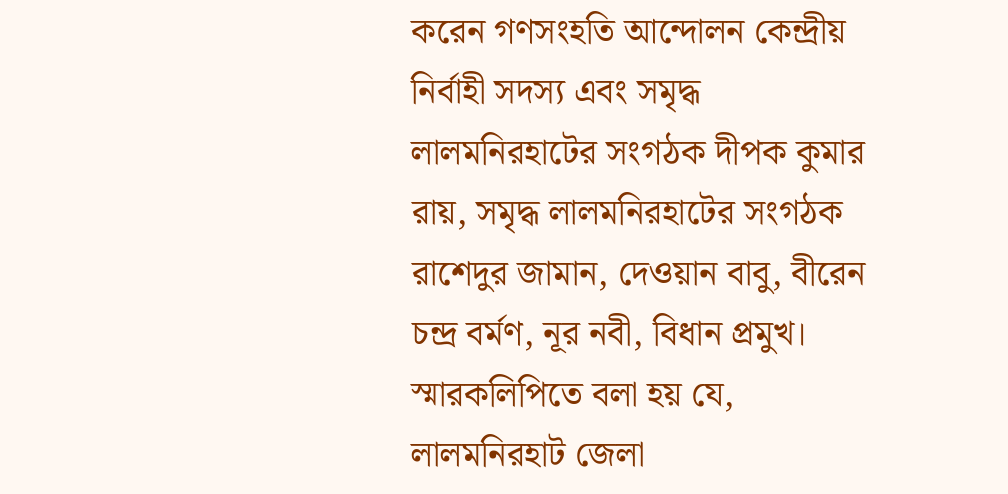করেন গণসংহতি আন্দোলন কেন্দ্রীয় নির্বাহী সদস্য এবং সমৃদ্ধ লালমনিরহাটের সংগঠক দীপক কুমার রায়, সমৃদ্ধ লালমনিরহাটের সংগঠক রাশেদুর জামান, দেওয়ান বাবু, বীরেন চন্দ্র বর্মণ, নূর নবী, বিধান প্রমুখ।
স্মারকলিপিতে বলা হয় যে, লালমনিরহাট জেলা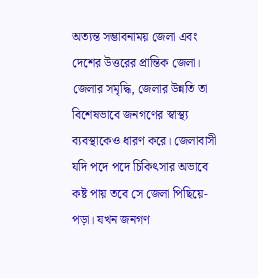অত্যন্ত সম্ভাবনাময় জেলা এবং দেশের উত্তরের প্রান্তিক জেলা। জেলার সমৃদ্ধি, জেলার উন্নতি তা বিশেষভাবে জনগণের স্বাস্থ্য ব্যবস্থাকেও ধারণ করে। জেলাবাসী যদি পদে পদে চিকিৎসার অভাবে কষ্ট পায় তবে সে জেলা পিছিয়ে-পড়া। যখন জনগণ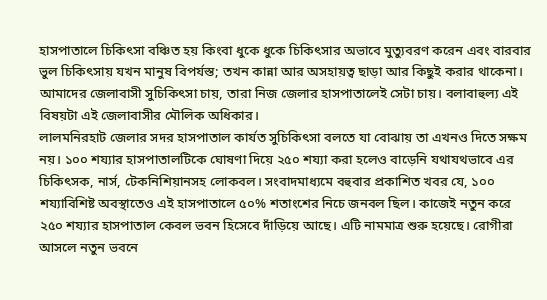হাসপাতালে চিকিৎসা বঞ্চিত হয় কিংবা ধুকে ধুকে চিকিৎসার অভাবে মুত্যুবরণ করেন এবং বারবার ভুল চিকিৎসায় যখন মানুষ বিপর্যস্ত; তখন কান্না আর অসহায়ত্ব ছাড়া আর কিছুই করার থাকেনা। আমাদের জেলাবাসী সুচিকিৎসা চায়, তারা নিজ জেলার হাসপাতালেই সেটা চায়। বলাবাহুল্য এই বিষয়টা এই জেলাবাসীর মৌলিক অধিকার।
লালমনিরহাট জেলার সদর হাসপাতাল কার্যত সুচিকিৎসা বলতে যা বোঝায় তা এখনও দিতে সক্ষম নয়। ১০০ শয্যার হাসপাতালটিকে ঘোষণা দিয়ে ২৫০ শয্যা করা হলেও বাড়েনি যথাযথভাবে এর চিকিৎসক, নার্স, টেকনিশিয়ানসহ লোকবল। সংবাদমাধ্যমে বহুবার প্রকাশিত খবর যে, ১০০ শয্যাবিশিষ্ট অবস্থাতেও এই হাসপাতালে ৫০% শতাংশের নিচে জনবল ছিল। কাজেই নতুন করে ২৫০ শয্যার হাসপাতাল কেবল ভবন হিসেবে দাঁড়িয়ে আছে। এটি নামমাত্র শুরু হয়েছে। রোগীরা আসলে নতুন ভবনে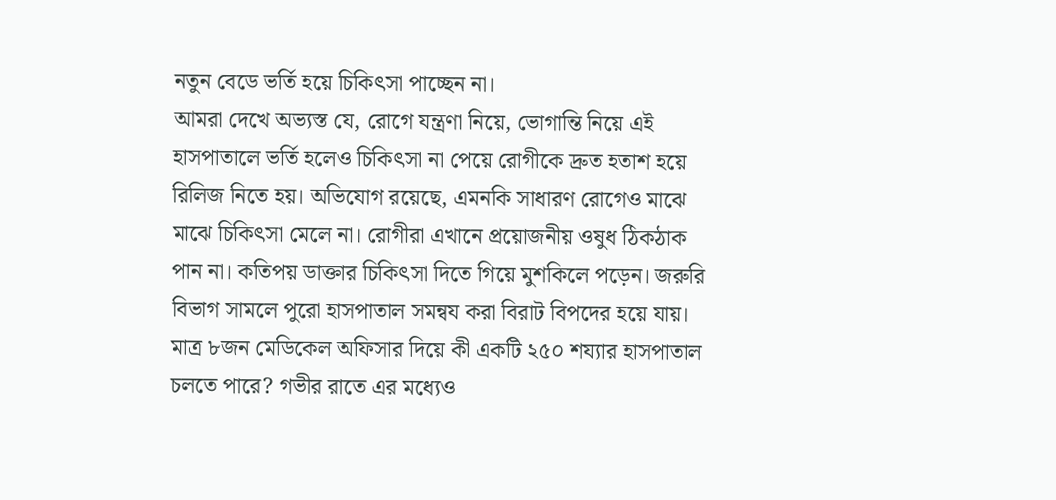নতুন বেডে ভর্তি হয়ে চিকিৎসা পাচ্ছেন না।
আমরা দেখে অভ্যস্ত যে, রোগে যন্ত্রণা নিয়ে, ভোগান্তি নিয়ে এই হাসপাতালে ভর্তি হলেও চিকিৎসা না পেয়ে রোগীকে দ্রুত হতাশ হয়ে রিলিজ নিতে হয়। অভিযোগ রয়েছে, এমনকি সাধারণ রোগেও মাঝে মাঝে চিকিৎসা মেলে না। রোগীরা এখানে প্রয়োজনীয় ওষুধ ঠিকঠাক পান না। কতিপয় ডাক্তার চিকিৎসা দিতে গিয়ে মুশকিলে পড়েন। জরুরি বিভাগ সামলে পুরো হাসপাতাল সমন্বয করা বিরাট বিপদের হয়ে যায়। মাত্র ৮জন মেডিকেল অফিসার দিয়ে কী একটি ২৫০ শয্যার হাসপাতাল চলতে পারে? গভীর রাতে এর মধ্যেও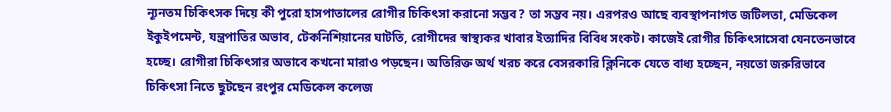ন্যূনতম চিকিৎসক দিয়ে কী পুরো হাসপাতালের রোগীর চিকিৎসা করানো সম্ভব? তা সম্ভব নয়। এরপরও আছে ব্যবস্থাপনাগত জটিলতা, মেডিকেল ইকুইপমেন্ট, যন্ত্রপাতির অভাব, টেকনিশিয়ানের ঘাটতি, রোগীদের স্বাস্থ্যকর খাবার ইত্যাদির বিবিধ সংকট। কাজেই রোগীর চিকিৎসাসেবা যেনতেনভাবে হচ্ছে। রোগীরা চিকিৎসার অভাবে কখনো মারাও পড়ছেন। অতিরিক্ত অর্থ খরচ করে বেসরকারি ক্লিনিকে যেতে বাধ্য হচ্ছেন, নয়তো জরুরিভাবে চিকিৎসা নিতে ছুটছেন রংপুর মেডিকেল কলেজ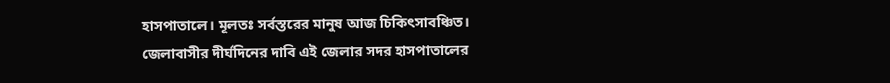হাসপাতালে। মূলতঃ সর্বস্তরের মানুষ আজ চিকিৎসাবঞ্চিত।
জেলাবাসীর দীর্ঘদিনের দাবি এই জেলার সদর হাসপাতালের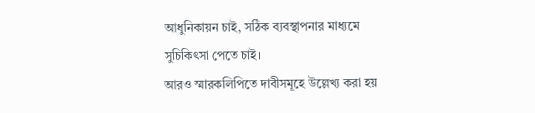আধুনিকায়ন চাই, সঠিক ব্যবস্থাপনার মাধ্যমে সুচিকিৎসা পেতে চাই।
আরও স্মারকলিপিতে দাবীসমূহে উল্লেখ্য করা হয়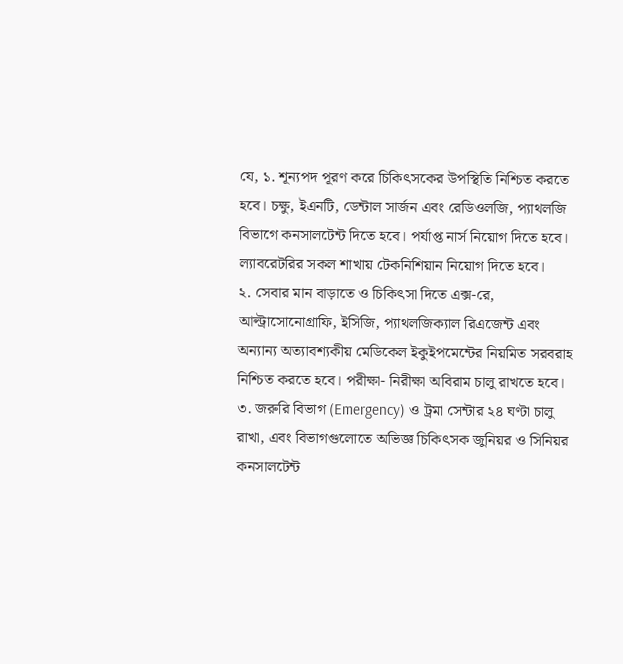যে, ১. শূন্যপদ পূরণ করে চিকিৎসকের উপস্থিতি নিশ্চিত করতে হবে। চক্ষু, ইএনটি, ডেন্টাল সার্জন এবং রেডিওলজি, প্যাথলজি বিভাগে কনসালটেন্ট দিতে হবে। পর্যাপ্ত নার্স নিয়োগ দিতে হবে। ল্যাবরেটরির সকল শাখায় টেকনিশিয়ান নিয়োগ দিতে হবে।
২. সেবার মান বাড়াতে ও চিকিৎসা দিতে এক্স-রে, আল্ট্রাসোনোগ্রাফি, ইসিজি, প্যাথলজিক্যাল রিএজেন্ট এবং অন্যান্য অত্যাবশ্যকীয় মেডিকেল ইকুইপমেন্টের নিয়মিত সরবরাহ নিশ্চিত করতে হবে। পরীক্ষা- নিরীক্ষা অবিরাম চালু রাখতে হবে।
৩. জরুরি বিভাগ (Emergency) ও ট্রমা সেন্টার ২৪ ঘণ্টা চালু রাখা, এবং বিভাগগুলোতে অভিজ্ঞ চিকিৎসক জুনিয়র ও সিনিয়র কনসালটেন্ট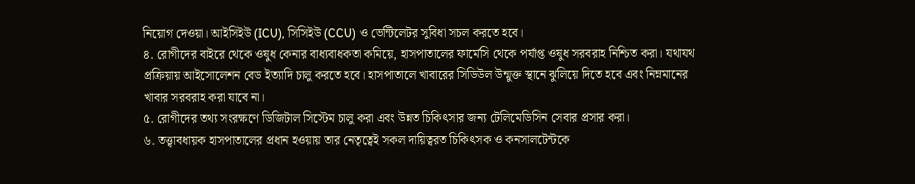নিয়োগ দেওয়া। আইসিইউ (ICU), সিসিইউ (CCU) ও ভেন্টিলেটর সুবিধা সচল করতে হবে।
৪. রোগীদের বাইরে থেকে ওষুধ কেনার বাধ্যবাধকতা কমিয়ে, হাসপাতালের ফার্মেসি থেকে পর্যাপ্ত ওষুধ সরবরাহ নিশ্চিত করা। যথাযথ প্রক্রিয়ায় আইসোলেশন বেড ইত্যাদি চালু করতে হবে। হাসপাতালে খাবারের সিডিউল উন্মুক্ত স্থানে ঝুলিয়ে দিতে হবে এবং নিম্নমানের খাবার সরবরাহ করা যাবে না।
৫. রোগীদের তথ্য সংরক্ষণে ডিজিটাল সিস্টেম চালু করা এবং উন্নত চিকিৎসার জন্য টেলিমেডিসিন সেবার প্রসার করা।
৬. তত্ত্বাবধায়ক হাসপাতালের প্রধান হওয়ায় তার নেতৃত্বেই সকল দায়িত্বরত চিকিৎসক ও কনসালটেন্টকে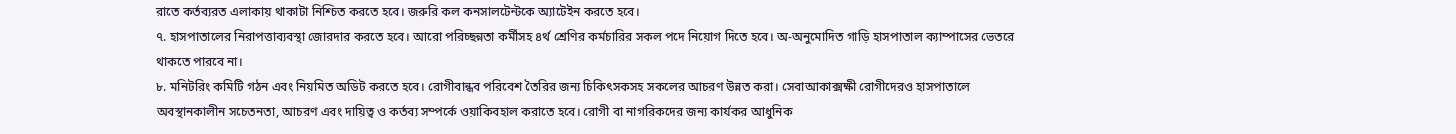রাতে কর্তব্যরত এলাকায় থাকাটা নিশ্চিত করতে হবে। জরুরি কল কনসালটেন্টকে অ্যাটেইন করতে হবে।
৭. হাসপাতালের নিরাপত্তাব্যবস্থা জোরদার করতে হবে। আরো পরিচ্ছন্নতা কর্মীসহ ৪র্থ শ্রেণির কর্মচারির সকল পদে নিয়োগ দিতে হবে। অ-অনুমোদিত গাড়ি হাসপাতাল ক্যাম্পাসের ভেতরে থাকতে পারবে না।
৮. মনিটরিং কমিটি গঠন এবং নিয়মিত অডিট করতে হবে। রোগীবান্ধব পরিবেশ তৈরির জন্য চিকিৎসকসহ সকলের আচরণ উন্নত করা। সেবাআকাক্সক্ষী রোগীদেরও হাসপাতালে অবস্থানকালীন সচেতনতা, আচরণ এবং দায়িত্ব ও কর্তব্য সম্পর্কে ওয়াকিবহাল করাতে হবে। রোগী বা নাগরিকদের জন্য কার্যকর আধুনিক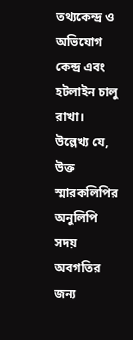তথ্যকেন্দ্র ও অভিযোগ কেন্দ্র এবং হটলাইন চালু রাখা।
উল্লেখ্য যে, উক্ত স্মারকলিপির অনুলিপি সদয় অবগতির জন্য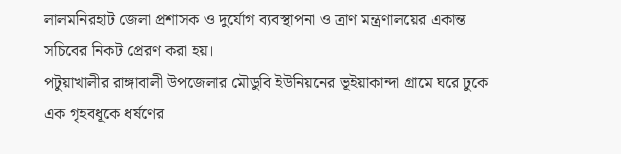লালমনিরহাট জেলা প্রশাসক ও দুর্যোগ ব্যবস্থাপনা ও ত্রাণ মন্ত্রণালয়ের একান্ত সচিবের নিকট প্রেরণ করা হয়।
পটুয়াখালীর রাঙ্গাবালী উপজেলার মৌডুবি ইউনিয়নের ভূইয়াকান্দা গ্রামে ঘরে ঢুকে এক গৃহবধূকে ধর্ষণের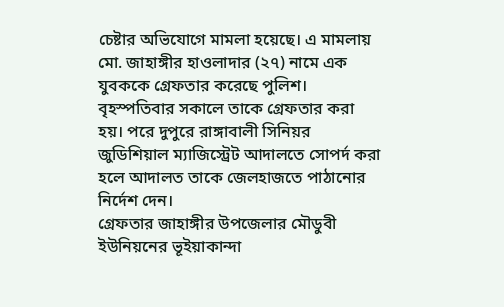চেষ্টার অভিযোগে মামলা হয়েছে। এ মামলায় মো. জাহাঙ্গীর হাওলাদার (২৭) নামে এক যুবককে গ্রেফতার করেছে পুলিশ।
বৃহস্পতিবার সকালে তাকে গ্রেফতার করা হয়। পরে দুপুরে রাঙ্গাবালী সিনিয়র জুডিশিয়াল ম্যাজিস্ট্রেট আদালতে সোপর্দ করা হলে আদালত তাকে জেলহাজতে পাঠানোর নির্দেশ দেন।
গ্রেফতার জাহাঙ্গীর উপজেলার মৌডুবী ইউনিয়নের ভূইয়াকান্দা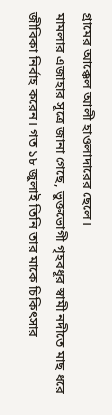গ্রামের আক্কেল আলী হাওলাদারের ছেলে।
মামলার এজাহার সূত্রে জানা গেছে, ভুক্তভোগী গৃহবধূর স্বামী নদীতে মাছ ধরে জীবিকা নির্বাহ করেন। গত ১৮ জুলাই তিনি তার মাকে চিকিৎসার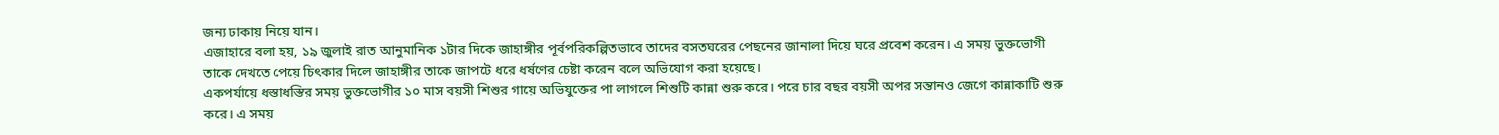জন্য ঢাকায় নিয়ে যান।
এজাহারে বলা হয়, ১৯ জুলাই রাত আনুমানিক ১টার দিকে জাহাঙ্গীর পূর্বপরিকল্পিতভাবে তাদের বসতঘরের পেছনের জানালা দিয়ে ঘরে প্রবেশ করেন। এ সময় ভুক্তভোগী তাকে দেখতে পেয়ে চিৎকার দিলে জাহাঙ্গীর তাকে জাপটে ধরে ধর্ষণের চেষ্টা করেন বলে অভিযোগ করা হয়েছে।
একপর্যায়ে ধস্তাধস্তির সময় ভুক্তভোগীর ১০ মাস বয়সী শিশুর গায়ে অভিযুক্তের পা লাগলে শিশুটি কান্না শুরু করে। পরে চার বছর বয়সী অপর সন্তানও জেগে কান্নাকাটি শুরু করে। এ সময়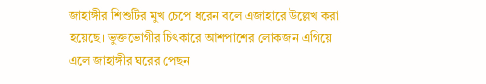জাহাঙ্গীর শিশুটির মুখ চেপে ধরেন বলে এজাহারে উল্লেখ করা হয়েছে। ভুক্তভোগীর চিৎকারে আশপাশের লোকজন এগিয়ে এলে জাহাঙ্গীর ঘরের পেছন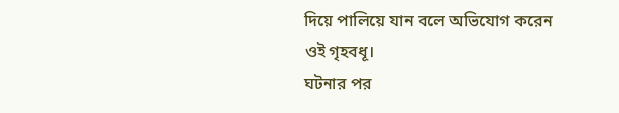দিয়ে পালিয়ে যান বলে অভিযোগ করেন ওই গৃহবধূ।
ঘটনার পর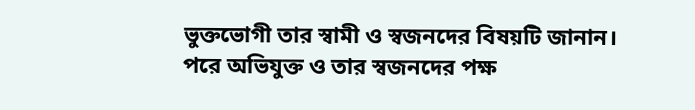ভুক্তভোগী তার স্বামী ও স্বজনদের বিষয়টি জানান। পরে অভিযুক্ত ও তার স্বজনদের পক্ষ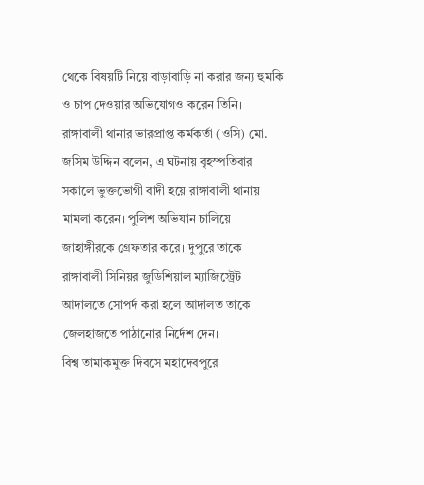থেকে বিষয়টি নিয়ে বাড়াবাড়ি না করার জন্য হুমকি ও চাপ দেওয়ার অভিযোগও করেন তিনি।
রাঙ্গাবালী থানার ভারপ্রাপ্ত কর্মকর্তা (ওসি) মো. জসিম উদ্দিন বলেন, এ ঘটনায় বৃহস্পতিবার সকালে ভুক্তভোগী বাদী হয়ে রাঙ্গাবালী থানায় মামলা করেন। পুলিশ অভিযান চালিয়ে জাহাঙ্গীরকে গ্রেফতার করে। দুপুরে তাকে রাঙ্গাবালী সিনিয়র জুডিশিয়াল ম্যাজিস্ট্রেট আদালতে সোপর্দ করা হলে আদালত তাকে জেলহাজতে পাঠানোর নির্দেশ দেন।
বিশ্ব তামাকমুক্ত দিবসে মহাদেবপুরে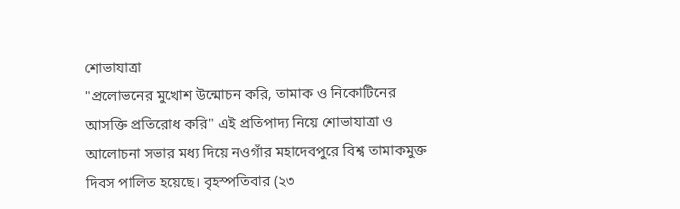শোভাযাত্রা
"প্রলোভনের মুখোশ উন্মোচন করি, তামাক ও নিকোটিনের আসক্তি প্রতিরোধ করি" এই প্রতিপাদ্য নিয়ে শোভাযাত্রা ও আলোচনা সভার মধ্য দিয়ে নওগাঁর মহাদেবপুরে বিশ্ব তামাকমুক্ত দিবস পালিত হয়েছে। বৃহস্পতিবার (২৩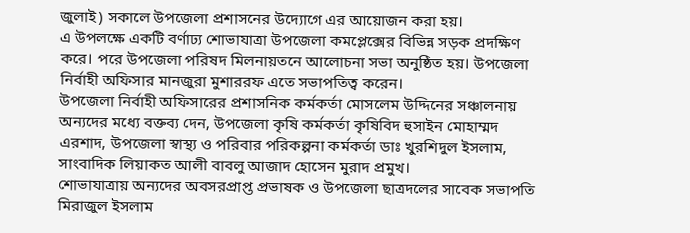জুলাই) সকালে উপজেলা প্রশাসনের উদ্যোগে এর আয়োজন করা হয়।
এ উপলক্ষে একটি বর্ণাঢ্য শোভাযাত্রা উপজেলা কমপ্লেক্সের বিভিন্ন সড়ক প্রদক্ষিণ করে। পরে উপজেলা পরিষদ মিলনায়তনে আলোচনা সভা অনুষ্ঠিত হয়। উপজেলা নির্বাহী অফিসার মানজুরা মুশাররফ এতে সভাপতিত্ব করেন।
উপজেলা নির্বাহী অফিসারের প্রশাসনিক কর্মকর্তা মোসলেম উদ্দিনের সঞ্চালনায় অন্যদের মধ্যে বক্তব্য দেন, উপজেলা কৃষি কর্মকর্তা কৃষিবিদ হুসাইন মোহাম্মদ এরশাদ, উপজেলা স্বাস্থ্য ও পরিবার পরিকল্পনা কর্মকর্তা ডাঃ খুরশিদুল ইসলাম, সাংবাদিক লিয়াকত আলী বাবলু আজাদ হোসেন মুরাদ প্রমুখ।
শোভাযাত্রায় অন্যদের অবসরপ্রাপ্ত প্রভাষক ও উপজেলা ছাত্রদলের সাবেক সভাপতি মিরাজুল ইসলাম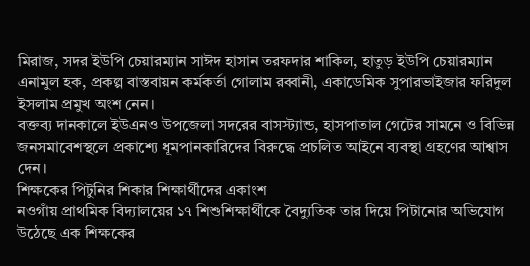মিরাজ, সদর ইউপি চেয়ারম্যান সাঈদ হাসান তরফদার শাকিল, হাতুড় ইউপি চেয়ারম্যান এনামুল হক, প্রকল্প বাস্তবায়ন কর্মকর্তা গোলাম রব্বানী, একাডেমিক সুপারভাইজার ফরিদুল ইসলাম প্রমুখ অংশ নেন।
বক্তব্য দানকালে ইউএনও উপজেলা সদরের বাসস্ট্যান্ড, হাসপাতাল গেটের সামনে ও বিভিন্ন জনসমাবেশস্থলে প্রকাশ্যে ধূমপানকারিদের বিরুদ্ধে প্রচলিত আইনে ব্যবস্থা গ্রহণের আশ্বাস দেন।
শিক্ষকের পিটুনির শিকার শিক্ষার্থীদের একাংশ
নওগাঁয় প্রাথমিক বিদ্যালয়ের ১৭ শিশুশিক্ষার্থীকে বৈদ্যুতিক তার দিয়ে পিটানোর অভিযোগ উঠেছে এক শিক্ষকের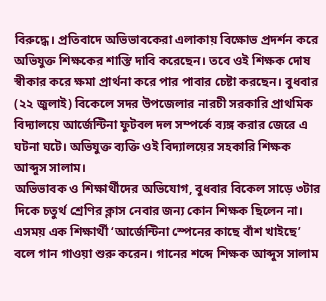বিরুদ্ধে। প্রতিবাদে অভিভাবকেরা এলাকায় বিক্ষোভ প্রদর্শন করে অভিযুক্ত শিক্ষকের শাস্তি দাবি করেছেন। তবে ওই শিক্ষক দোষ স্বীকার করে ক্ষমা প্রার্থনা করে পার পাবার চেষ্টা করছেন। বুধবার (২২ জুলাই) বিকেলে সদর উপজেলার নারচী সরকারি প্রাথমিক বিদ্যালয়ে আর্জেন্টিনা ফুটবল দল সম্পর্কে ব্যঙ্গ করার জেরে এ ঘটনা ঘটে। অভিযুক্ত ব্যক্তি ওই বিদ্যালয়ের সহকারি শিক্ষক আব্দুস সালাম।
অভিভাবক ও শিক্ষার্থীদের অভিযোগ, বুধবার বিকেল সাড়ে ৩টার দিকে চতুর্থ শ্রেণির ক্লাস নেবার জন্য কোন শিক্ষক ছিলেন না। এসময় এক শিক্ষার্থী ‘আর্জেন্টিনা স্পেনের কাছে বাঁশ খাইছে’ বলে গান গাওয়া শুরু করেন। গানের শব্দে শিক্ষক আব্দুস সালাম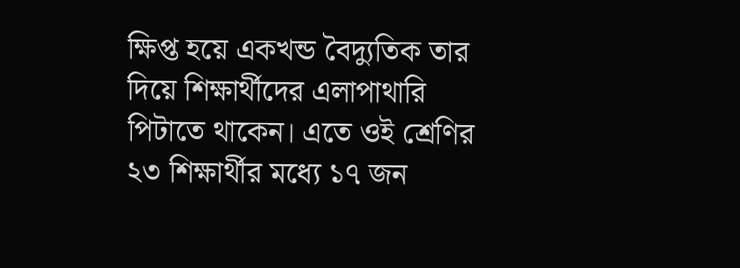ক্ষিপ্ত হয়ে একখন্ড বৈদ্যুতিক তার দিয়ে শিক্ষার্থীদের এলাপাথারি পিটাতে থাকেন। এতে ওই শ্রেণির ২৩ শিক্ষার্থীর মধ্যে ১৭ জন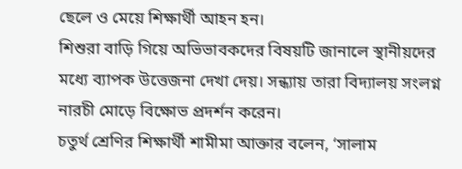ছেলে ও মেয়ে শিক্ষার্থী আহন হন।
শিশুরা বাড়ি গিয়ে অভিভাবকদের বিষয়টি জানালে স্থানীয়দের মধ্যে ব্যাপক উত্তেজনা দেখা দেয়। সন্ধ্যায় তারা বিদ্যালয় সংলগ্ন নারচী মোড়ে বিক্ষোভ প্রদর্শন করেন।
চতুর্থ শ্রেণির শিক্ষার্থী শামীমা আক্তার বলেন, ‘সালাম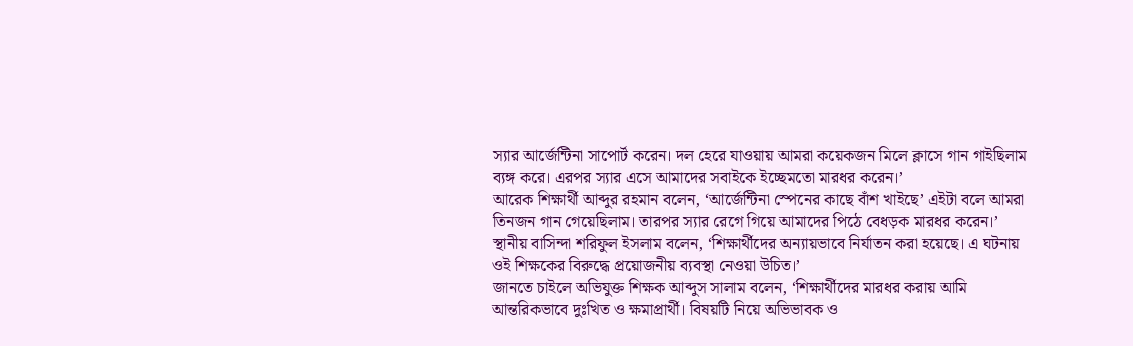স্যার আর্জেন্টিনা সাপোর্ট করেন। দল হেরে যাওয়ায় আমরা কয়েকজন মিলে ক্লাসে গান গাইছিলাম ব্যঙ্গ করে। এরপর স্যার এসে আমাদের সবাইকে ইচ্ছেমতো মারধর করেন।’
আরেক শিক্ষার্থী আব্দুর রহমান বলেন, ‘আর্জেন্টিনা স্পেনের কাছে বাঁশ খাইছে’ এইটা বলে আমরা তিনজন গান গেয়েছিলাম। তারপর স্যার রেগে গিয়ে আমাদের পিঠে বেধড়ক মারধর করেন।’
স্থানীয় বাসিন্দা শরিফুল ইসলাম বলেন, ‘শিক্ষার্থীদের অন্যায়ভাবে নির্যাতন করা হয়েছে। এ ঘটনায় ওই শিক্ষকের বিরুদ্ধে প্রয়োজনীয় ব্যবস্থা নেওয়া উচিত।’
জানতে চাইলে অভিযুক্ত শিক্ষক আব্দুস সালাম বলেন, ‘শিক্ষার্থীদের মারধর করায় আমি আন্তরিকভাবে দুঃখিত ও ক্ষমাপ্রার্থী। বিষয়টি নিয়ে অভিভাবক ও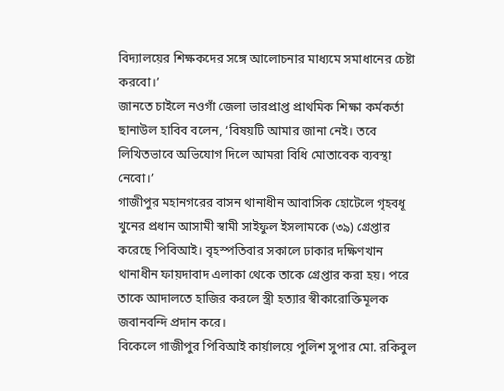বিদ্যালয়ের শিক্ষকদের সঙ্গে আলোচনার মাধ্যমে সমাধানের চেষ্টা করবো।’
জানতে চাইলে নওগাঁ জেলা ভারপ্রাপ্ত প্রাথমিক শিক্ষা কর্মকর্তা ছানাউল হাবিব বলেন, ‘বিষয়টি আমার জানা নেই। তবে লিখিতভাবে অভিযোগ দিলে আমরা বিধি মোতাবেক ব্যবস্থা নেবো।’
গাজীপুর মহানগরের বাসন থানাধীন আবাসিক হোটেলে গৃহবধূ খুনের প্রধান আসামী স্বামী সাইফুল ইসলামকে (৩৯) গ্রেপ্তার করেছে পিবিআই। বৃহস্পতিবার সকালে ঢাকার দক্ষিণখান থানাধীন ফায়দাবাদ এলাকা থেকে তাকে গ্রেপ্তার করা হয়। পরে তাকে আদালতে হাজির করলে স্ত্রী হত্যার স্বীকারোক্তিমূলক জবানবন্দি প্রদান করে।
বিকেলে গাজীপুর পিবিআই কার্য়ালয়ে পুলিশ সুপার মো. রকিবুল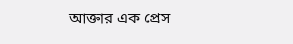আক্তার এক প্রেস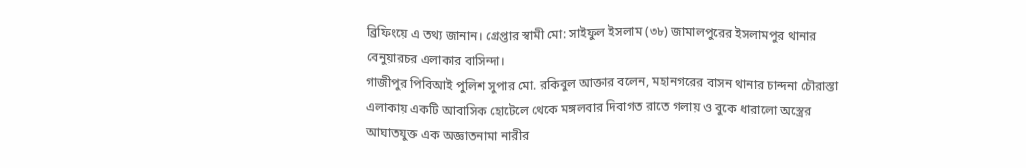ব্রিফিংয়ে এ তথ্য জানান। গ্রেপ্তার স্বামী মো: সাইফুল ইসলাম (৩৮) জামালপুরের ইসলামপুর থানার বেনুয়ারচর এলাকার বাসিন্দা।
গাজীপুর পিবিআই পুলিশ সুপার মো. রকিবুল আক্তার বলেন, মহানগরের বাসন থানার চান্দনা চৌরাস্তা এলাকায় একটি আবাসিক হোটেলে থেকে মঙ্গলবার দিবাগত রাতে গলায় ও বুকে ধারালো অস্ত্রের আঘাতযুক্ত এক অজ্ঞাতনামা নারীর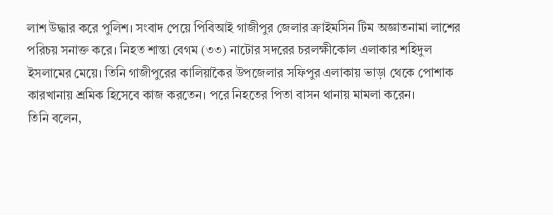লাশ উদ্ধার করে পুলিশ। সংবাদ পেয়ে পিবিআই গাজীপুর জেলার ক্রাইমসিন টিম অজ্ঞাতনামা লাশের পরিচয় সনাক্ত করে। নিহত শান্তা বেগম (৩৩) নাটোর সদরের চরলক্ষীকোল এলাকার শহিদুল ইসলামের মেয়ে। তিনি গাজীপুরের কালিয়াকৈর উপজেলার সফিপুর এলাকায় ভাড়া থেকে পোশাক কারখানায় শ্রমিক হিসেবে কাজ করতেন। পরে নিহতের পিতা বাসন থানায় মামলা করেন।
তিনি বলেন,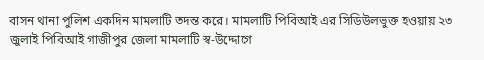বাসন থানা পুলিশ একদিন মামলাটি তদন্ত করে। মামলাটি পিবিআই এর সিডিউলভুক্ত হওয়ায় ২৩ জুলাই পিবিআই গাজীপুর জেলা মামলাটি স্ব-উদ্দোগে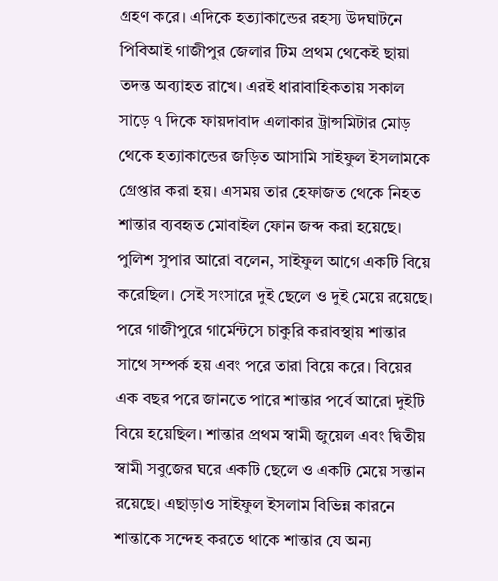গ্রহণ করে। এদিকে হত্যাকান্ডের রহস্য উদঘাটনে পিবিআই গাজীপুর জেলার টিম প্রথম থেকেই ছায়া তদন্ত অব্যাহত রাখে। এরই ধারাবাহিকতায় সকাল সাড়ে ৭ দিকে ফায়দাবাদ এলাকার ট্রান্সমিটার মোড় থেকে হত্যাকান্ডের জড়িত আসামি সাইফুল ইসলামকে গ্রেপ্তার করা হয়। এসময় তার হেফাজত থেকে নিহত শান্তার ব্যবহৃত মোবাইল ফোন জব্দ করা হয়েছে।
পুলিশ সুপার আরো বলেন, সাইফুল আগে একটি বিয়ে করেছিল। সেই সংসারে দুই ছেলে ও দুই মেয়ে রয়েছে। পরে গাজীপুরে গার্মেন্টসে চাকুরি করাবস্থায় শান্তার সাথে সম্পর্ক হয় এবং পরে তারা বিয়ে করে। বিয়ের এক বছর পরে জানতে পারে শান্তার পর্বে আরো দুইটি বিয়ে হয়েছিল। শান্তার প্রথম স্বামী জুয়েল এবং দ্বিতীয় স্বামী সবুজের ঘরে একটি ছেলে ও একটি মেয়ে সন্তান রয়েছে। এছাড়াও সাইফুল ইসলাম বিভিন্ন কারনে শান্তাকে সন্দেহ করতে থাকে শান্তার যে অন্য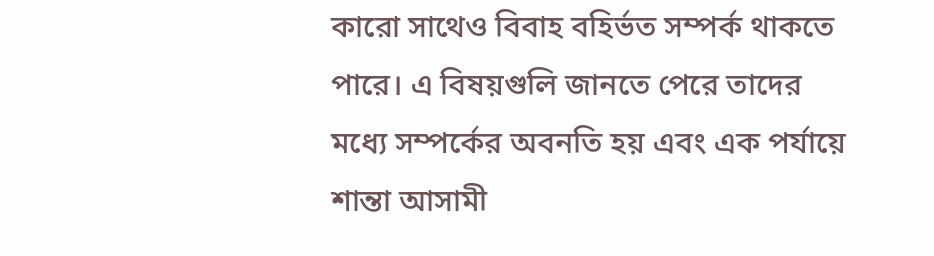কারো সাথেও বিবাহ বহির্ভত সম্পর্ক থাকতে পারে। এ বিষয়গুলি জানতে পেরে তাদের মধ্যে সম্পর্কের অবনতি হয় এবং এক পর্যায়ে শান্তা আসামী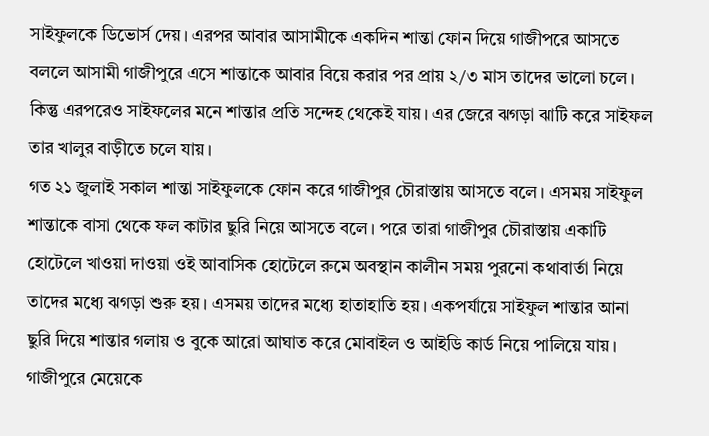সাইফুলকে ডিভোর্স দেয়। এরপর আবার আসামীকে একদিন শান্তা ফোন দিয়ে গাজীপরে আসতে বললে আসামী গাজীপুরে এসে শান্তাকে আবার বিয়ে করার পর প্রায় ২/৩ মাস তাদের ভালো চলে। কিন্তু এরপরেও সাইফলের মনে শান্তার প্রতি সন্দেহ থেকেই যায়। এর জেরে ঝগড়া ঝাটি করে সাইফল তার খালুর বাড়ীতে চলে যায়।
গত ২১ জুলাই সকাল শান্তা সাইফুলকে ফোন করে গাজীপুর চৌরাস্তায় আসতে বলে। এসময় সাইফুল শান্তাকে বাসা থেকে ফল কাটার ছুরি নিয়ে আসতে বলে। পরে তারা গাজীপুর চৌরাস্তায় একাটি হোটেলে খাওয়া দাওয়া ওই আবাসিক হোটেলে রুমে অবস্থান কালীন সময় পুরনো কথাবার্তা নিয়ে তাদের মধ্যে ঝগড়া শুরু হয়। এসময় তাদের মধ্যে হাতাহাতি হয়। একপর্যায়ে সাইফুল শান্তার আনা ছুরি দিয়ে শান্তার গলায় ও বুকে আরো আঘাত করে মোবাইল ও আইডি কার্ড নিয়ে পালিয়ে যায়।
গাজীপুরে মেয়েকে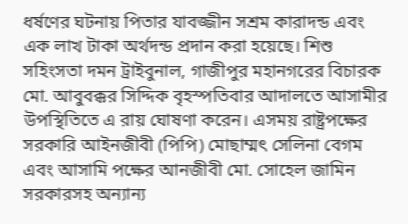ধর্ষণের ঘটনায় পিতার যাবজ্জীন সশ্রম কারাদন্ড এবং এক লাখ টাকা অর্থদন্ড প্রদান করা হয়েছে। শিশু সহিংসতা দমন ট্রাইবুনাল, গাজীপুর মহানগরের বিচারক মো. আবুবক্কর সিদ্দিক বৃহস্পতিবার আদালতে আসামীর উপস্থিতিতে এ রায় ঘোষণা করেন। এসময় রাষ্ট্রপক্ষের সরকারি আইনজীবী (পিপি) মোছাম্মৎ সেলিনা বেগম এবং আসামি পক্ষের আনজীবী মো. সোহেল জামিন সরকারসহ অন্যান্য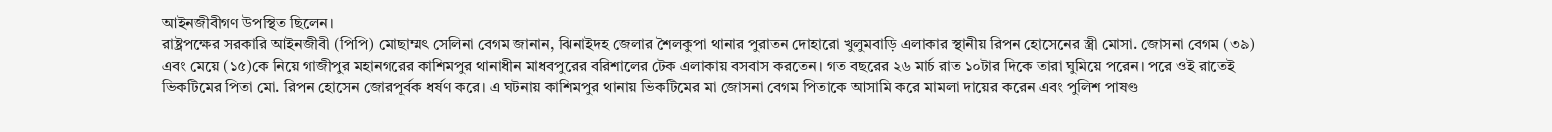আইনজীবীগণ উপস্থিত ছিলেন।
রাষ্ট্রপক্ষের সরকারি আইনজীবী (পিপি) মোছাম্মৎ সেলিনা বেগম জানান, ঝিনাইদহ জেলার শৈলকুপা থানার পুরাতন দোহারো খুলুমবাড়ি এলাকার স্থানীয় রিপন হোসেনের স্ত্রী মোসা. জোসনা বেগম (৩৯) এবং মেয়ে (১৫)কে নিয়ে গাজীপুর মহানগরের কাশিমপুর থানাধীন মাধবপুরের বরিশালের টেক এলাকায় বসবাস করতেন। গত বছরের ২৬ মার্চ রাত ১০টার দিকে তারা ঘুমিয়ে পরেন। পরে ওই রাতেই ভিকটিমের পিতা মো. রিপন হোসেন জোরপূর্বক ধর্ষণ করে। এ ঘটনায় কাশিমপুর থানায় ভিকটিমের মা জোসনা বেগম পিতাকে আসামি করে মামলা দায়ের করেন এবং পুলিশ পাষণ্ড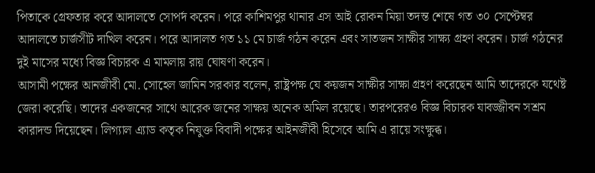পিতাকে গ্রেফতার করে আদালতে সোপর্দ করেন। পরে কাশিমপুর থানার এস আই রোকন মিয়া তদন্ত শেষে গত ৩০ সেপ্টেম্বর আদালতে চার্জসীট দাখিল করেন। পরে আদালত গত ১১ মে চার্জ গঠন করেন এবং সাতজন সাক্ষীর সাক্ষ্য গ্রহণ করেন। চার্জ গঠনের দুই মাসের মধ্যে বিজ্ঞ বিচারক এ মামলায় রায় ঘোষণা করেন।
আসামী পক্ষের আনজীবী মো. সোহেল জামিন সরকার বলেন, রাষ্ট্রপক্ষ যে কয়জন সাক্ষীর সাক্ষা গ্রহণ করেছেন আমি তাদেরকে যথেষ্ট জেরা করেছি। তাদের একজনের সাথে আরেক জনের সাক্ষয় অনেক অমিল রয়েছে। তারপরেরও বিজ্ঞ বিচারক যাবজ্জীবন সশ্রম কারাদন্ড দিয়েছেন। লিগ্যাল এ্যাড কতৃক নিযুক্ত বিবাদী পক্ষের আইনজীবী হিসেবে আমি এ রায়ে সংক্ষুব্ধ।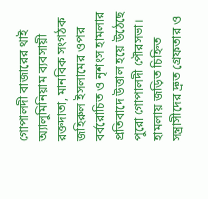গোপালদী বাজারের থাই অ্যালুমিনিয়াম ব্যবসায়ী রক্তদাতা, মানবিক সংগঠক জহিরুল ইসলামের ওপর বর্বরোচিত ও নৃশংস হামলার প্রতিবাদে উত্তাল হয়ে উঠেছে পুরো গোপালদী পৌরসভা।
হামলায় জড়িত চিহ্নিত সন্ত্রাসীদের দ্রুত গ্রেফতার ও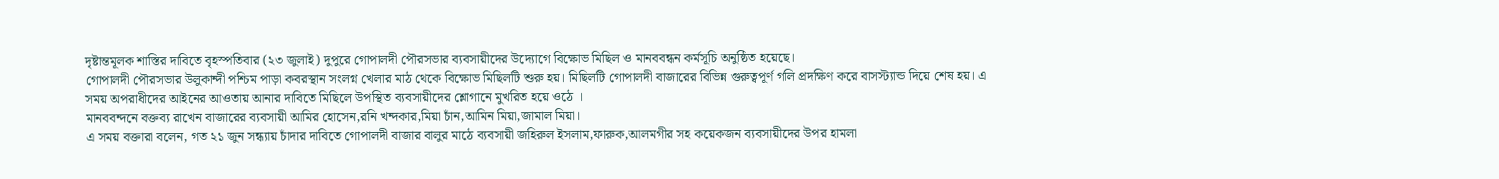দৃষ্টান্তমূলক শাস্তির দাবিতে বৃহস্পতিবার (২৩ জুলাই) দুপুরে গোপালদী পৌরসভার ব্যবসায়ীদের উদ্যোগে বিক্ষোভ মিছিল ও মানববন্ধন কর্মসূচি অনুষ্ঠিত হয়েছে।
গোপালদী পৌরসভার উলুকান্দী পশ্চিম পাড়া কবরস্থান সংলগ্ন খেলার মাঠ থেকে বিক্ষোভ মিছিলটি শুরু হয়। মিছিলটি গোপালদী বাজারের বিভিন্ন গুরুত্বপূর্ণ গলি প্রদক্ষিণ করে বাসস্ট্যান্ড দিয়ে শেষ হয়। এ সময় অপরাধীদের আইনের আওতায় আনার দাবিতে মিছিলে উপস্থিত ব্যবসায়ীদের শ্লোগানে মুখরিত হয়ে ওঠে ।
মানববন্দনে বক্তব্য রাখেন বাজারের ব্যবসায়ী আমির হোসেন,রনি খন্দকার,মিয়া চাঁন,আমিন মিয়া,জামাল মিয়া।
এ সময় বক্তারা বলেন, গত ২১ জুন সন্ধ্যায় চাঁদার দাবিতে গোপালদী বাজার বালুর মাঠে ব্যবসায়ী জহিরুল ইসলাম,ফারুক,আলমগীর সহ কয়েকজন ব্যবসায়ীদের উপর হামলা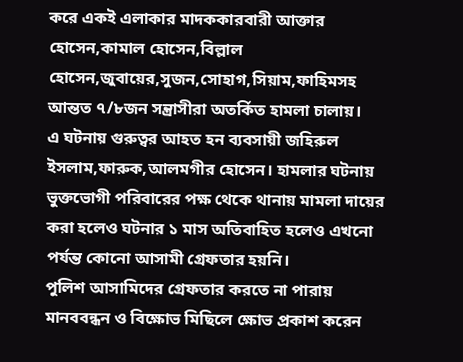করে একই এলাকার মাদককারবারী আক্তার হোসেন,কামাল হোসেন,বিল্লাল হোসেন,জুবায়ের,সুজন,সোহাগ,সিয়াম,ফাহিমসহ আন্তত ৭/৮জন সন্ত্রাসীরা অতর্কিত হামলা চালায়।
এ ঘটনায় গুরুত্বর আহত হন ব্যবসায়ী জহিরুল ইসলাম,ফারুক,আলমগীর হোসেন। হামলার ঘটনায় ভুক্তভোগী পরিবারের পক্ষ থেকে থানায় মামলা দায়ের করা হলেও ঘটনার ১ মাস অতিবাহিত হলেও এখনো পর্যন্ত কোনো আসামী গ্রেফতার হয়নি।
পুলিশ আসামিদের গ্রেফতার করতে না পারায় মানববন্ধন ও বিক্ষোভ মিছিলে ক্ষোভ প্রকাশ করেন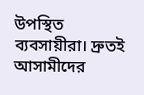উপস্থিত ব্যবসায়ীরা। দ্রুতই আসামীদের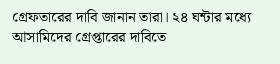গ্রেফতারের দাবি জানান তারা। ২৪ ঘন্টার মধ্যে আসামিদের গ্রেপ্তারের দাবিতে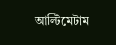আল্টিমেটাম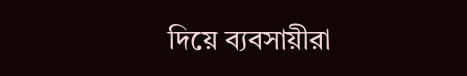দিয়ে ব্যবসায়ীরা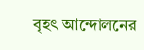বৃহৎ আন্দোলনের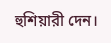হুশিয়ারী দেন।